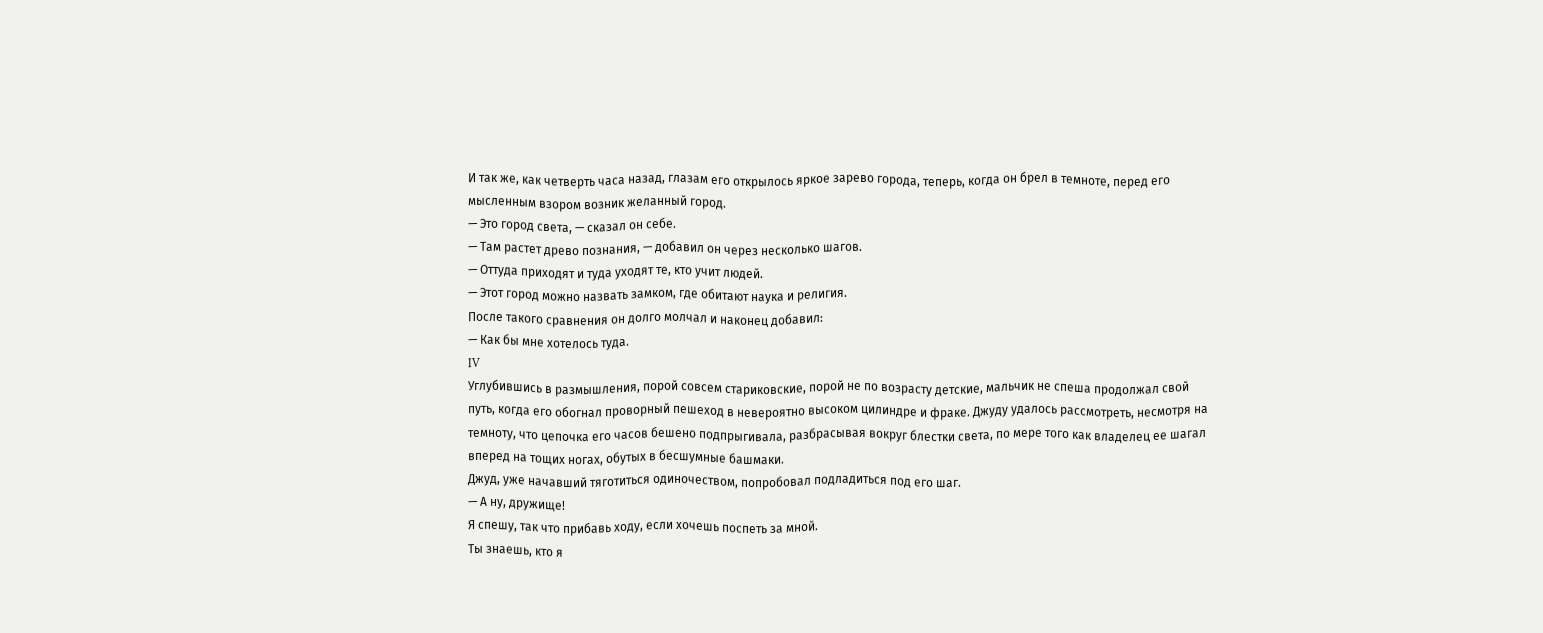И так же, как четверть часа назад, глазам его открылось яркое зарево города, теперь, когда он брел в темноте, перед его мысленным взором возник желанный город.
— Это город света, — сказал он себе.
— Там растет древо познания, — добавил он через несколько шагов.
— Оттуда приходят и туда уходят те, кто учит людей.
— Этот город можно назвать замком, где обитают наука и религия.
После такого сравнения он долго молчал и наконец добавил:
— Как бы мне хотелось туда.
IV
Углубившись в размышления, порой совсем стариковские, порой не по возрасту детские, мальчик не спеша продолжал свой путь, когда его обогнал проворный пешеход в невероятно высоком цилиндре и фраке. Джуду удалось рассмотреть, несмотря на темноту, что цепочка его часов бешено подпрыгивала, разбрасывая вокруг блестки света, по мере того как владелец ее шагал вперед на тощих ногах, обутых в бесшумные башмаки.
Джуд, уже начавший тяготиться одиночеством, попробовал подладиться под его шаг.
— А ну, дружище!
Я спешу, так что прибавь ходу, если хочешь поспеть за мной.
Ты знаешь, кто я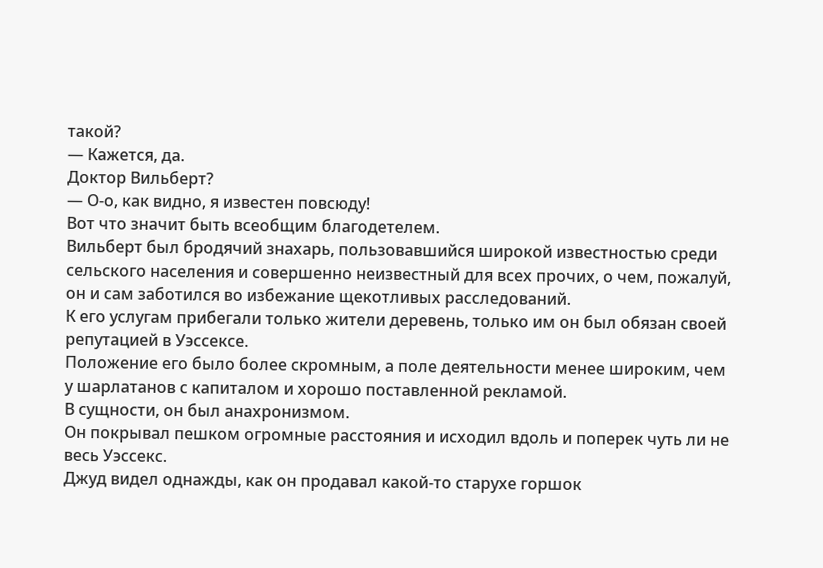такой?
— Кажется, да.
Доктор Вильберт?
— О-о, как видно, я известен повсюду!
Вот что значит быть всеобщим благодетелем.
Вильберт был бродячий знахарь, пользовавшийся широкой известностью среди сельского населения и совершенно неизвестный для всех прочих, о чем, пожалуй, он и сам заботился во избежание щекотливых расследований.
К его услугам прибегали только жители деревень, только им он был обязан своей репутацией в Уэссексе.
Положение его было более скромным, а поле деятельности менее широким, чем у шарлатанов с капиталом и хорошо поставленной рекламой.
В сущности, он был анахронизмом.
Он покрывал пешком огромные расстояния и исходил вдоль и поперек чуть ли не весь Уэссекс.
Джуд видел однажды, как он продавал какой-то старухе горшок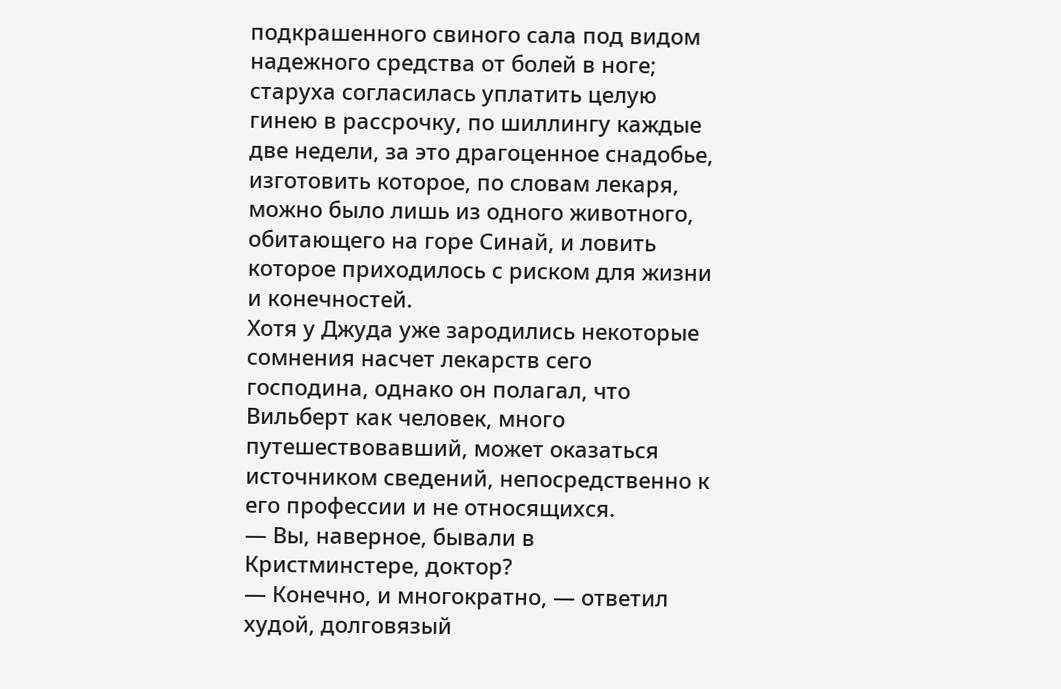подкрашенного свиного сала под видом надежного средства от болей в ноге; старуха согласилась уплатить целую гинею в рассрочку, по шиллингу каждые две недели, за это драгоценное снадобье, изготовить которое, по словам лекаря, можно было лишь из одного животного, обитающего на горе Синай, и ловить которое приходилось с риском для жизни и конечностей.
Хотя у Джуда уже зародились некоторые сомнения насчет лекарств сего господина, однако он полагал, что Вильберт как человек, много путешествовавший, может оказаться источником сведений, непосредственно к его профессии и не относящихся.
— Вы, наверное, бывали в Кристминстере, доктор?
— Конечно, и многократно, — ответил худой, долговязый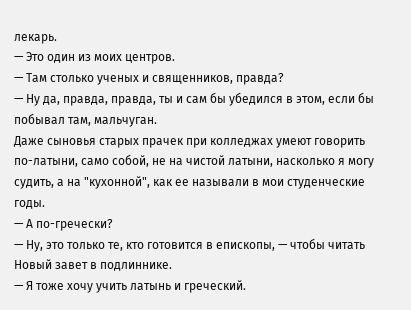лекарь.
— Это один из моих центров.
— Там столько ученых и священников, правда?
— Ну да, правда, правда, ты и сам бы убедился в этом, если бы побывал там, мальчуган.
Даже сыновья старых прачек при колледжах умеют говорить по-латыни, само собой, не на чистой латыни, насколько я могу судить, а на "кухонной", как ее называли в мои студенческие годы.
— А по-гречески?
— Ну, это только те, кто готовится в епископы, — чтобы читать Новый завет в подлиннике.
— Я тоже хочу учить латынь и греческий.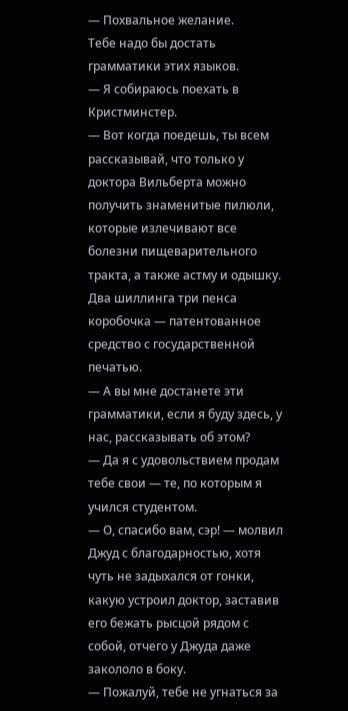— Похвальное желание.
Тебе надо бы достать грамматики этих языков.
— Я собираюсь поехать в Кристминстер.
— Вот когда поедешь, ты всем рассказывай, что только у доктора Вильберта можно получить знаменитые пилюли, которые излечивают все болезни пищеварительного тракта, а также астму и одышку.
Два шиллинга три пенса коробочка — патентованное средство с государственной печатью.
— А вы мне достанете эти грамматики, если я буду здесь, у нас, рассказывать об этом?
— Да я с удовольствием продам тебе свои — те, по которым я учился студентом.
— О, спасибо вам, сэр! — молвил Джуд с благодарностью, хотя чуть не задыхался от гонки, какую устроил доктор, заставив его бежать рысцой рядом с собой, отчего у Джуда даже закололо в боку.
— Пожалуй, тебе не угнаться за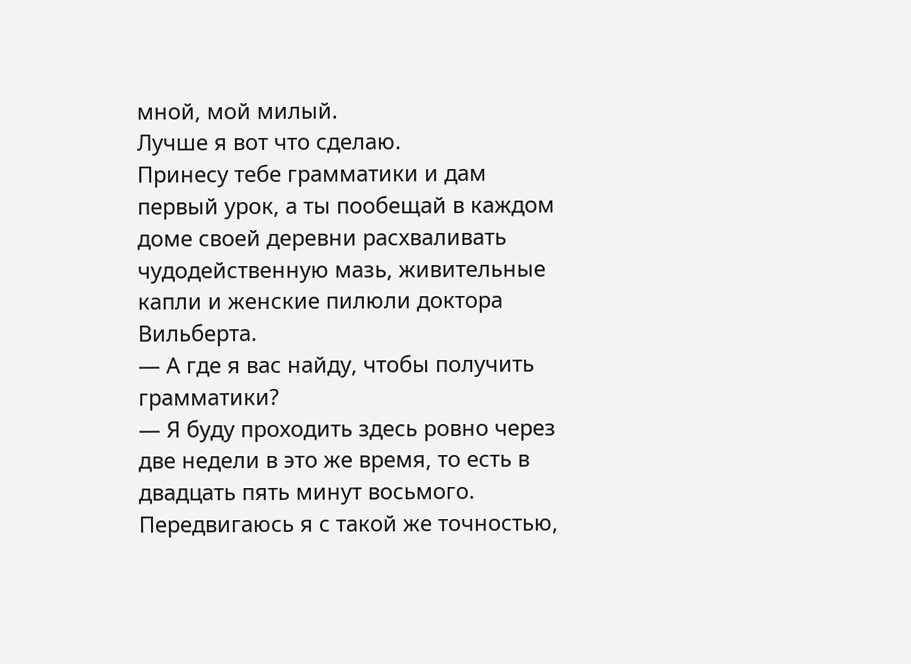мной, мой милый.
Лучше я вот что сделаю.
Принесу тебе грамматики и дам первый урок, а ты пообещай в каждом доме своей деревни расхваливать чудодейственную мазь, живительные капли и женские пилюли доктора Вильберта.
— А где я вас найду, чтобы получить грамматики?
— Я буду проходить здесь ровно через две недели в это же время, то есть в двадцать пять минут восьмого.
Передвигаюсь я с такой же точностью,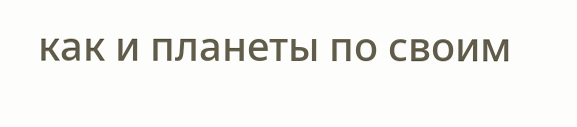как и планеты по своим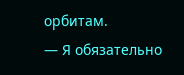орбитам.
— Я обязательно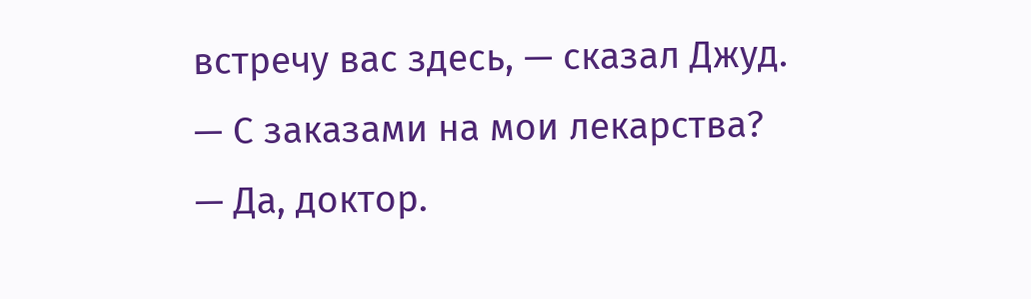встречу вас здесь, — сказал Джуд.
— С заказами на мои лекарства?
— Да, доктор.